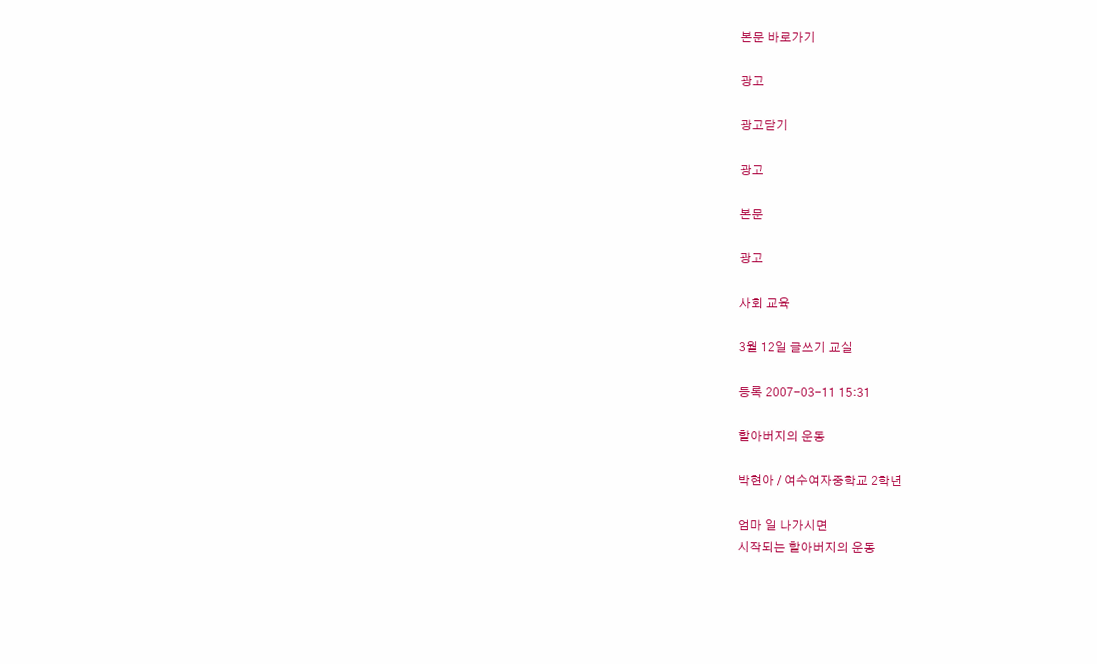본문 바로가기

광고

광고닫기

광고

본문

광고

사회 교육

3월 12일 글쓰기 교실

등록 2007-03-11 15:31

할아버지의 운동

박현아 / 여수여자중학교 2학년

엄마 일 나가시면
시작되는 할아버지의 운동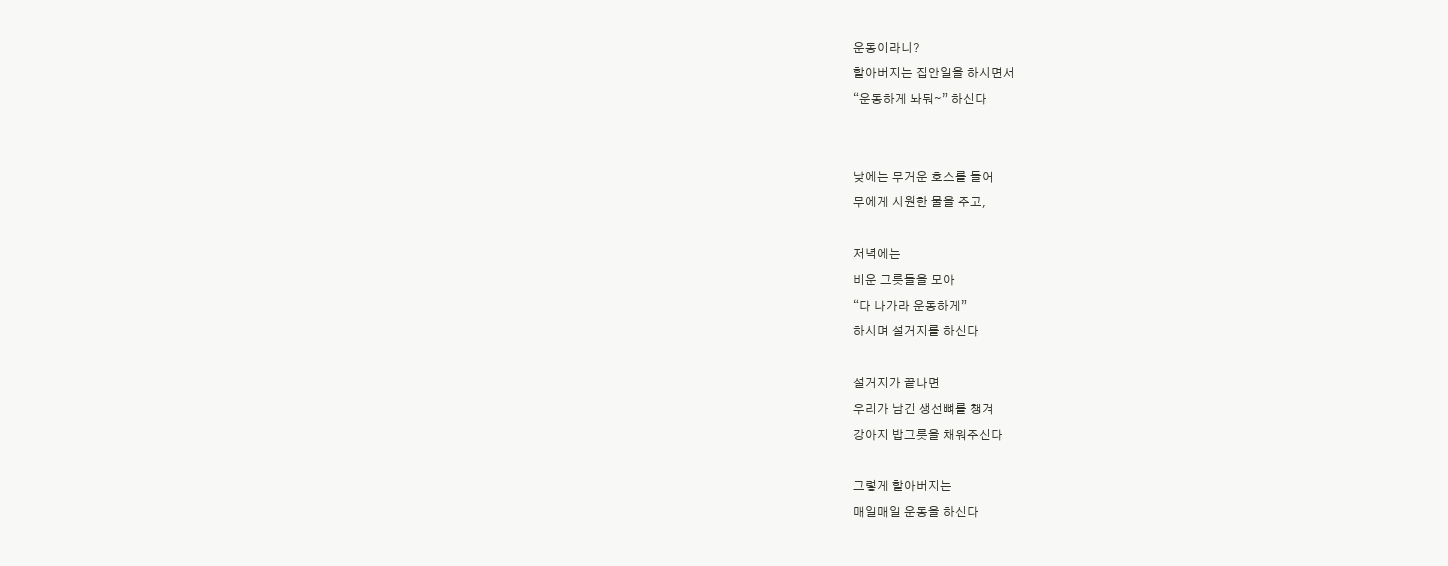운동이라니?
할아버지는 집안일을 하시면서
“운동하게 놔둬∼” 하신다


낮에는 무거운 호스를 들어
무에게 시원한 물을 주고,

저녁에는
비운 그릇들을 모아
“다 나가라 운동하게”
하시며 설거지를 하신다

설거지가 끝나면
우리가 남긴 생선뼈를 챙겨
강아지 밥그릇을 채워주신다

그렇게 할아버지는
매일매일 운동을 하신다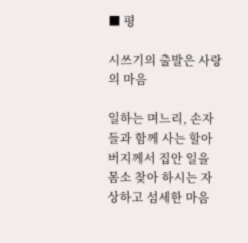■ 평

시쓰기의 출발은 사랑의 마음

일하는 며느리, 손자들과 함께 사는 할아버지께서 집안 일을 몸소 찾아 하시는 자상하고 섬세한 마음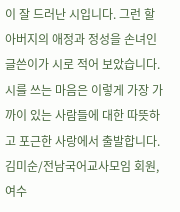이 잘 드러난 시입니다. 그런 할아버지의 애정과 정성을 손녀인 글쓴이가 시로 적어 보았습니다. 시를 쓰는 마음은 이렇게 가장 가까이 있는 사람들에 대한 따뜻하고 포근한 사랑에서 출발합니다. 김미순/전남국어교사모임 회원, 여수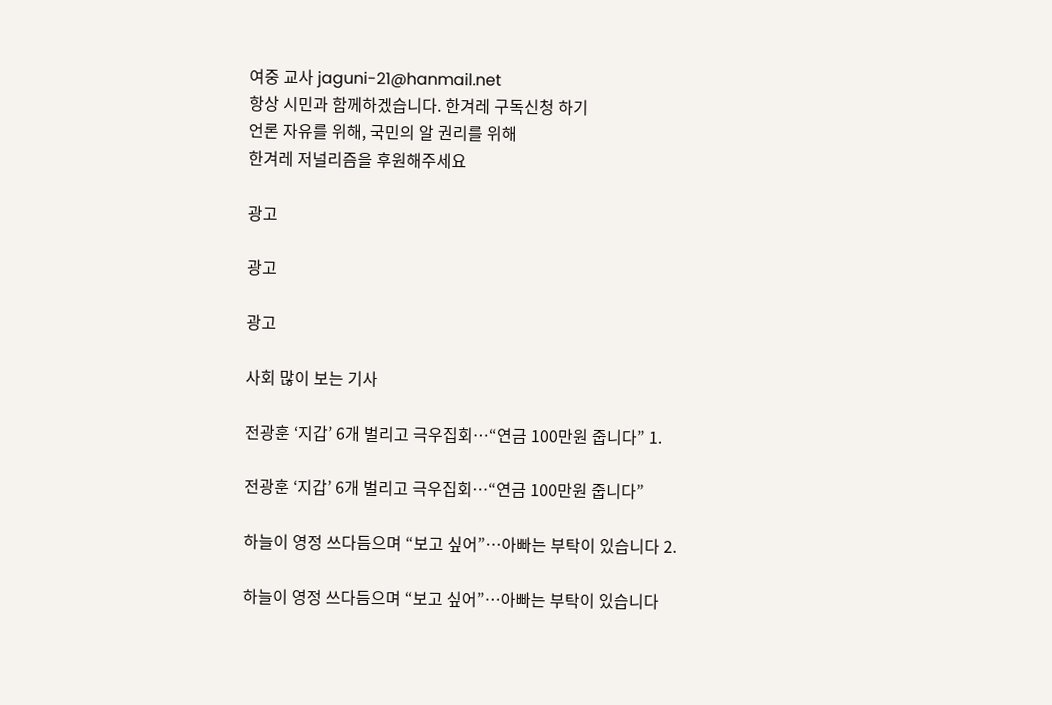여중 교사 jaguni-21@hanmail.net
항상 시민과 함께하겠습니다. 한겨레 구독신청 하기
언론 자유를 위해, 국민의 알 권리를 위해
한겨레 저널리즘을 후원해주세요

광고

광고

광고

사회 많이 보는 기사

전광훈 ‘지갑’ 6개 벌리고 극우집회…“연금 100만원 줍니다” 1.

전광훈 ‘지갑’ 6개 벌리고 극우집회…“연금 100만원 줍니다”

하늘이 영정 쓰다듬으며 “보고 싶어”…아빠는 부탁이 있습니다 2.

하늘이 영정 쓰다듬으며 “보고 싶어”…아빠는 부탁이 있습니다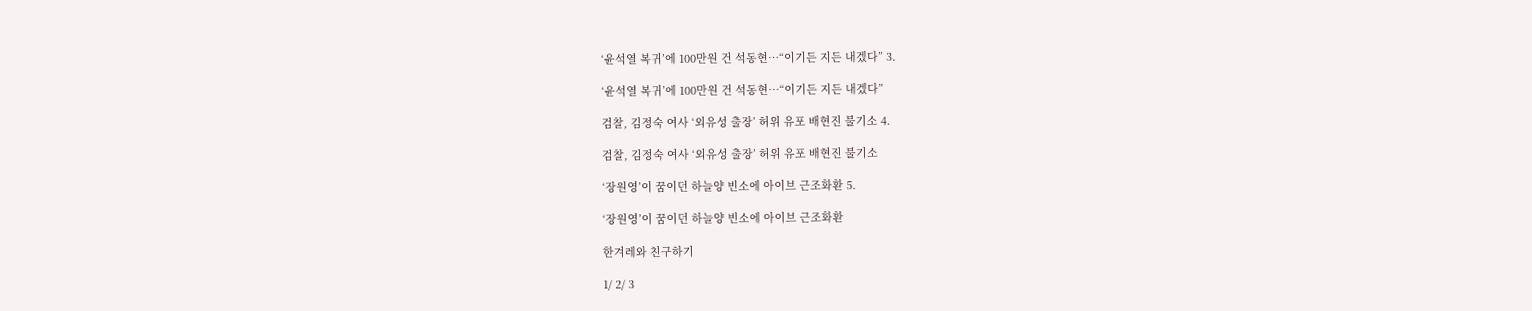‘윤석열 복귀’에 100만원 건 석동현…“이기든 지든 내겠다” 3.

‘윤석열 복귀’에 100만원 건 석동현…“이기든 지든 내겠다”

검찰, 김정숙 여사 ‘외유성 출장’ 허위 유포 배현진 불기소 4.

검찰, 김정숙 여사 ‘외유성 출장’ 허위 유포 배현진 불기소

‘장원영’이 꿈이던 하늘양 빈소에 아이브 근조화환 5.

‘장원영’이 꿈이던 하늘양 빈소에 아이브 근조화환

한겨레와 친구하기

1/ 2/ 3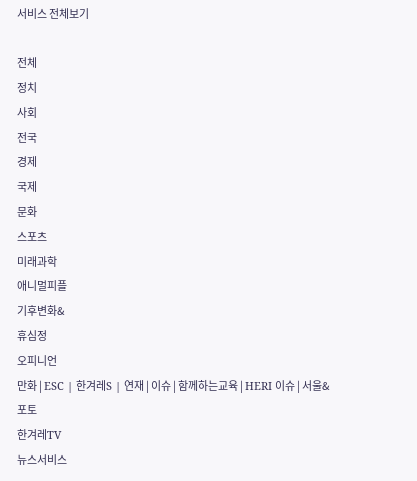서비스 전체보기

전체
정치
사회
전국
경제
국제
문화
스포츠
미래과학
애니멀피플
기후변화&
휴심정
오피니언
만화 | ESC | 한겨레S | 연재 | 이슈 | 함께하는교육 | HERI 이슈 | 서울&
포토
한겨레TV
뉴스서비스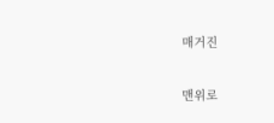매거진

맨위로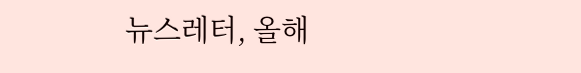뉴스레터, 올해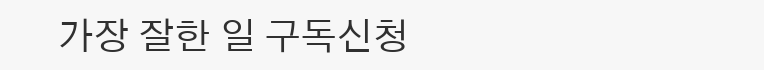가장 잘한 일 구독신청